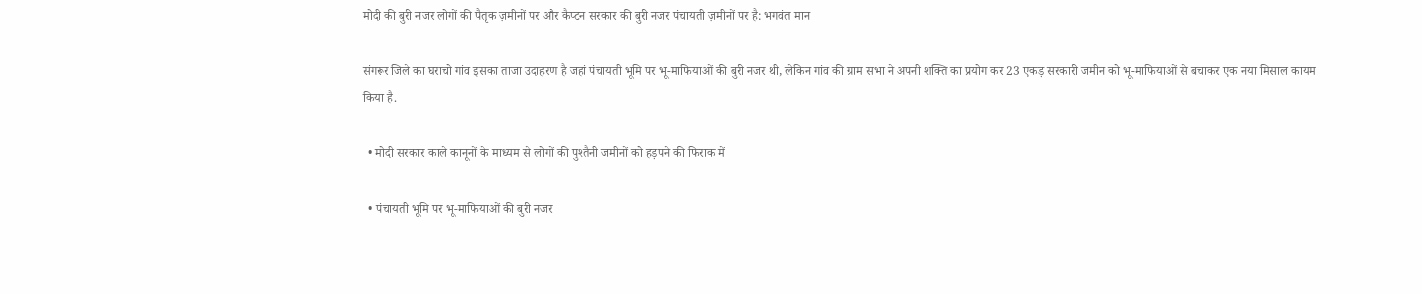मोदी की बुरी नजर लोगों की पैतृक ज़मीनों पर और कैप्टन सरकार की बुरी नजर पंचायती ज़मीनों पर है: भगवंत मान

संगरूर जिले का घराचो गांव इसका ताजा उदाहरण है जहां पंचायती भूमि पर भू-माफियाओं की बुरी नजर थी, लेकिन गांव की ग्राम सभा ने अपनी शक्ति का प्रयोग कर 23 एकड़ सरकारी जमीन को भू-माफियाओं से बचाकर एक नया मिसाल कायम किया है.

  • मोदी सरकार काले कानूनों के माध्यम से लोगों की पुश्तैनी जमीनों को हड़पने की फिराक में

  • पंचायती भूमि पर भू-माफियाओं की बुरी नजर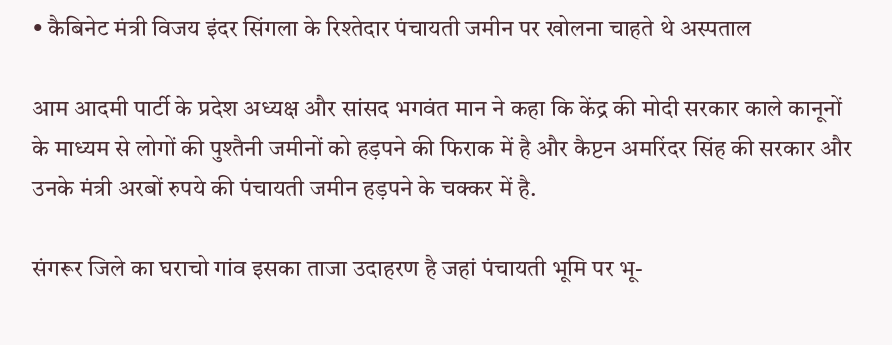• कैबिनेट मंत्री विजय इंदर सिंगला के रिश्तेदार पंचायती जमीन पर खोलना चाहते थे अस्पताल

आम आदमी पार्टी के प्रदेश अध्यक्ष और सांसद भगवंत मान ने कहा कि केंद्र की मोदी सरकार काले कानूनों के माध्यम से लोगों की पुश्तैनी जमीनों को हड़पने की फिराक में है और कैप्टन अमरिंदर सिंह की सरकार और उनके मंत्री अरबों रुपये की पंचायती जमीन हड़पने के चक्कर में है.

संगरूर जिले का घराचो गांव इसका ताजा उदाहरण है जहां पंचायती भूमि पर भू-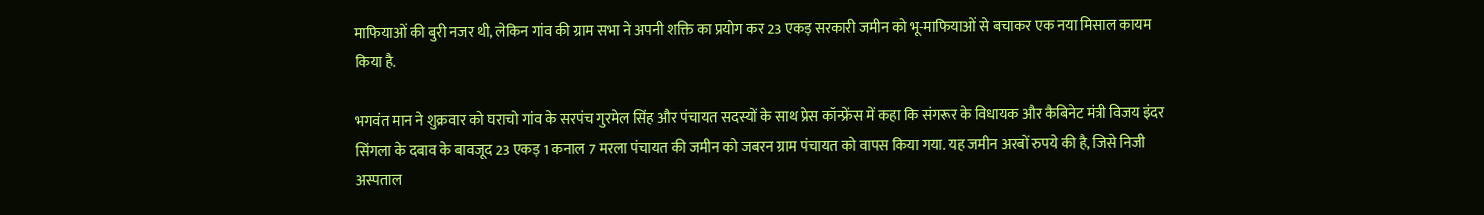माफियाओं की बुरी नजर थी, लेकिन गांव की ग्राम सभा ने अपनी शक्ति का प्रयोग कर 23 एकड़ सरकारी जमीन को भू-माफियाओं से बचाकर एक नया मिसाल कायम किया है.

भगवंत मान ने शुक्रवार को घराचो गांव के सरपंच गुरमेल सिंह और पंचायत सदस्यों के साथ प्रेस कॉन्फ्रेंस में कहा कि संगरूर के विधायक और कैबिनेट मंत्री विजय इंदर सिंगला के दबाव के बावजूद 23 एकड़ 1 कनाल 7 मरला पंचायत की जमीन को जबरन ग्राम पंचायत को वापस किया गया. यह जमीन अरबों रुपये की है, जिसे निजी अस्पताल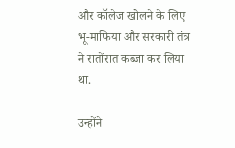और कॉलेज खोलने के लिए भू-माफिया और सरकारी तंत्र ने रातोंरात कब्जा कर लिया था.

उन्होंने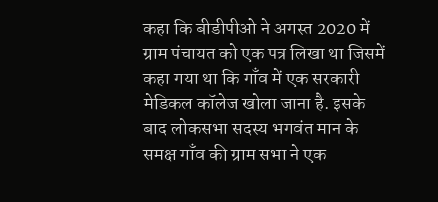कहा कि बीडीपीओ ने अगस्त 2020 में ग्राम पंचायत को एक पत्र लिखा था जिसमें कहा गया था कि गाँव में एक सरकारी मेडिकल कॉलेज खोला जाना है. इसके बाद लोकसभा सदस्य भगवंत मान के समक्ष गाँव की ग्राम सभा ने एक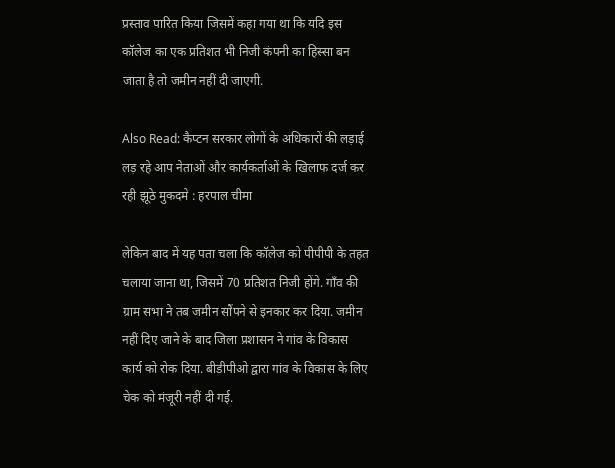प्रस्ताव पारित किया जिसमें कहा गया था कि यदि इस कॉलेज का एक प्रतिशत भी निजी कंपनी का हिस्सा बन जाता है तो जमीन नहीं दी जाएगी.

Also Read: कैप्टन सरकार लोगों के अधिकारों की लड़ाई लड़ रहे आप नेताओं और कार्यकर्ताओं के खिलाफ दर्ज कर रही झूठे मुकदमे : हरपाल चीमा

लेकिन बाद में यह पता चला कि कॉलेज को पीपीपी के तहत चलाया जाना था, जिसमें 70 प्रतिशत निजी होंगे. गाँव की ग्राम सभा ने तब जमीन सौंपने से इनकार कर दिया. जमीन नहीं दिए जाने के बाद जिला प्रशासन ने गांव के विकास कार्य को रोक दिया. बीडीपीओ द्वारा गांव के विकास के लिए चेक को मंजूरी नहीं दी गई.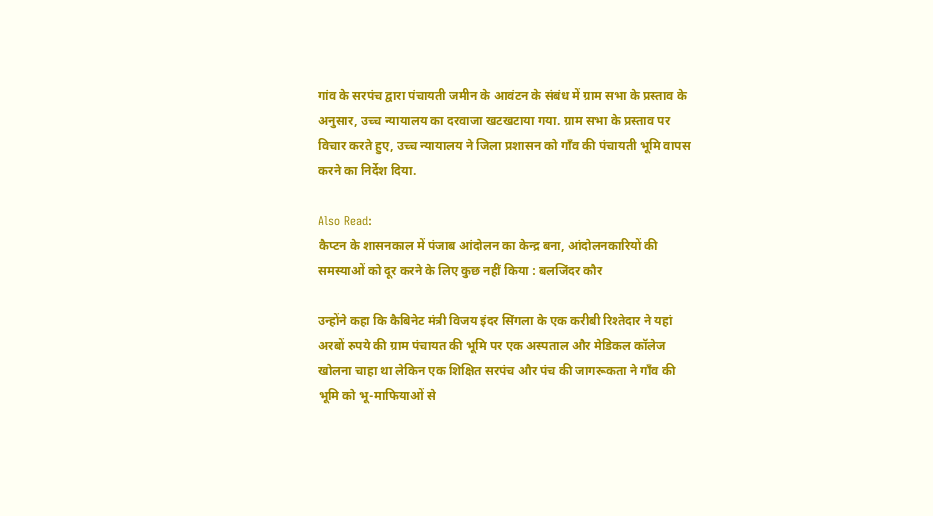गांव के सरपंच द्वारा पंचायती जमीन के आवंटन के संबंध में ग्राम सभा के प्रस्ताव के अनुसार, उच्च न्यायालय का दरवाजा खटखटाया गया. ग्राम सभा के प्रस्ताव पर विचार करते हुए, उच्च न्यायालय ने जिला प्रशासन को गाँव की पंचायती भूमि वापस करने का निर्देश दिया.

Also Read:
कैप्टन के शासनकाल में पंजाब आंदोलन का केन्द्र बना, आंदोलनकारियों की समस्याओं को दूर करने के लिए कुछ नहीं किया : बलजिंदर कौर

उन्होंने कहा कि कैबिनेट मंत्री विजय इंदर सिंगला के एक करीबी रिश्तेदार ने यहां अरबों रुपये की ग्राम पंचायत की भूमि पर एक अस्पताल और मेडिकल कॉलेज खोलना चाहा था लेकिन एक शिक्षित सरपंच और पंच की जागरूकता ने गाँव की भूमि को भू-माफियाओं से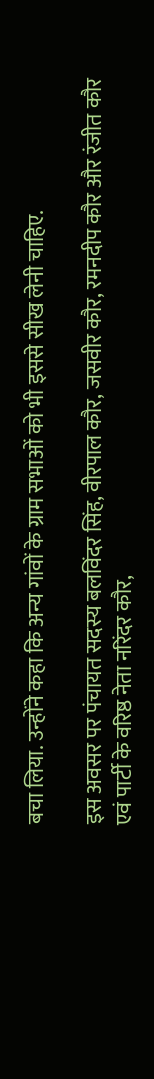बचा लिया. उन्होंने कहा कि अन्य गांवों के ग्राम सभाओं को भी इससे सीख लेनी चाहिए.

इस अवसर पर पंचायत सदस्य बलविंदर सिंह, वीरपाल कौर, जसवीर कौर, रमनदीप कौर और रंजीत कौर एवं पार्टी के वरिष्ठ नेता नरिंदर कौर,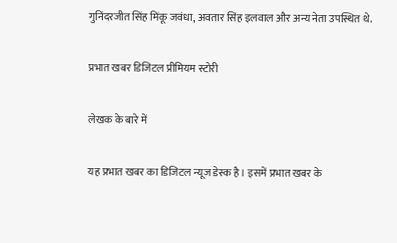गुनिंदरजीत सिंह मिंकू जवंधा, अवतार सिंह इलवाल और अन्य नेता उपस्थित थे.

प्रभात खबर डिजिटल प्रीमियम स्टोरी

लेखक के बारे में

यह प्रभात खबर का डिजिटल न्यूज डेस्क है। इसमें प्रभात खबर के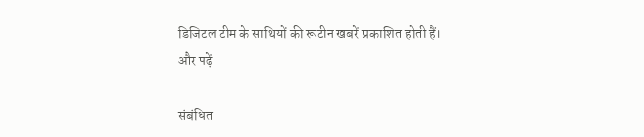डिजिटल टीम के साथियों की रूटीन खबरें प्रकाशित होती हैं।
और पढ़ें

संबंधित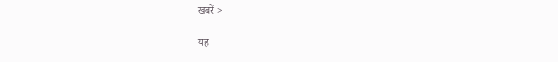खबरें >

यह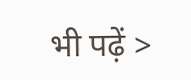भी पढ़ें >